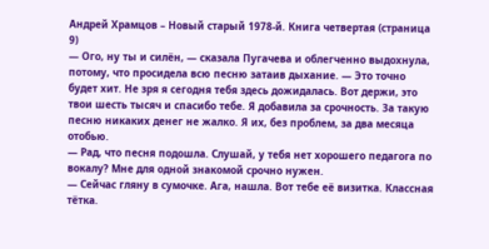Андрей Храмцов – Новый старый 1978-й. Книга четвертая (страница 9)
— Ого, ну ты и силён, — сказала Пугачева и облегченно выдохнула, потому, что просидела всю песню затаив дыхание. — Это точно будет хит. Не зря я сегодня тебя здесь дожидалась. Вот держи, это твои шесть тысяч и спасибо тебе. Я добавила за срочность. За такую песню никаких денег не жалко. Я их, без проблем, за два месяца отобью.
— Рад, что песня подошла. Слушай, у тебя нет хорошего педагога по вокалу? Мне для одной знакомой срочно нужен.
— Сейчас гляну в сумочке. Ага, нашла. Вот тебе её визитка. Классная тётка.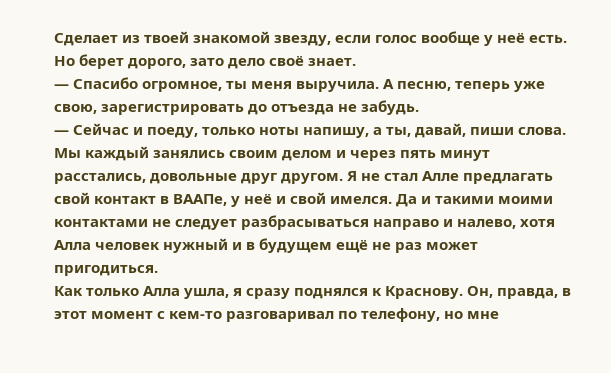Сделает из твоей знакомой звезду, если голос вообще у неё есть. Но берет дорого, зато дело своё знает.
— Спасибо огромное, ты меня выручила. А песню, теперь уже свою, зарегистрировать до отъезда не забудь.
— Сейчас и поеду, только ноты напишу, а ты, давай, пиши слова.
Мы каждый занялись своим делом и через пять минут расстались, довольные друг другом. Я не стал Алле предлагать свой контакт в ВААПе, у неё и свой имелся. Да и такими моими контактами не следует разбрасываться направо и налево, хотя Алла человек нужный и в будущем ещё не раз может пригодиться.
Как только Алла ушла, я сразу поднялся к Краснову. Он, правда, в этот момент с кем-то разговаривал по телефону, но мне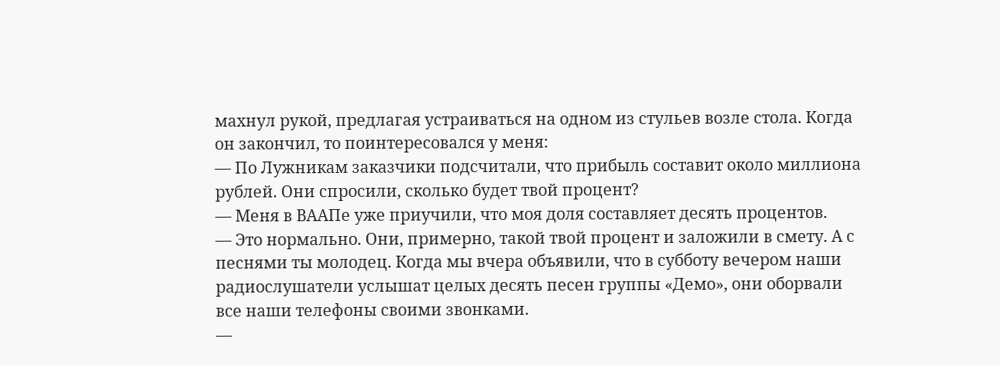махнул рукой, предлагая устраиваться на одном из стульев возле стола. Когда он закончил, то поинтересовался у меня:
— По Лужникам заказчики подсчитали, что прибыль составит около миллиона рублей. Они спросили, сколько будет твой процент?
— Меня в ВААПе уже приучили, что моя доля составляет десять процентов.
— Это нормально. Они, примерно, такой твой процент и заложили в смету. А с песнями ты молодец. Когда мы вчера объявили, что в субботу вечером наши радиослушатели услышат целых десять песен группы «Демо», они оборвали все наши телефоны своими звонками.
—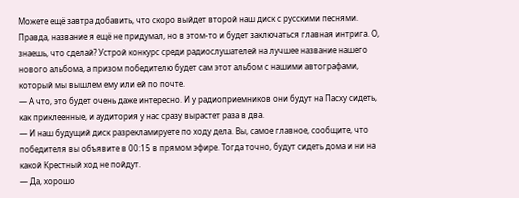Можете ещё завтра добавить, что скоро выйдет второй наш диск с русскими песнями. Правда, название я ещё не придумал, но в этом-то и будет заключаться главная интрига. О, знаешь, что сделай? Устрой конкурс среди радиослушателей на лучшее название нашего нового альбома, а призом победителю будет сам этот альбом с нашими автографами, который мы вышлем ему или ей по почте.
— А что, это будет очень даже интересно. И у радиоприемников они будут на Пасху сидеть, как приклеенные, и аудитория у нас сразу вырастет раза в два.
— И наш будущий диск разрекламируете по ходу дела. Вы, самое главное, сообщите, что победителя вы объявите в 00:15 в прямом эфире. Тогда точно, будут сидеть дома и ни на какой Крестный ход не пойдут.
— Да, хорошо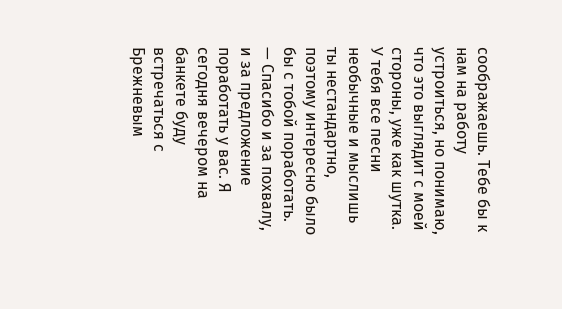соображаешь. Тебе бы к нам на работу устроиться, но понимаю, что это выглядит с моей стороны, уже как шутка. У тебя все песни необычные и мыслишь ты нестандартно, поэтому интересно было бы с тобой поработать.
— Спасибо и за похвалу, и за предложение поработать у вас. Я сегодня вечером на банкете буду встречаться с Брежневым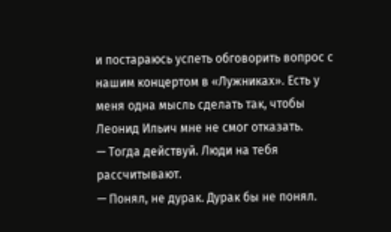и постараюсь успеть обговорить вопрос с нашим концертом в «Лужниках». Есть у меня одна мысль сделать так, чтобы Леонид Ильич мне не смог отказать.
— Тогда действуй. Люди на тебя рассчитывают.
— Понял, не дурак. Дурак бы не понял.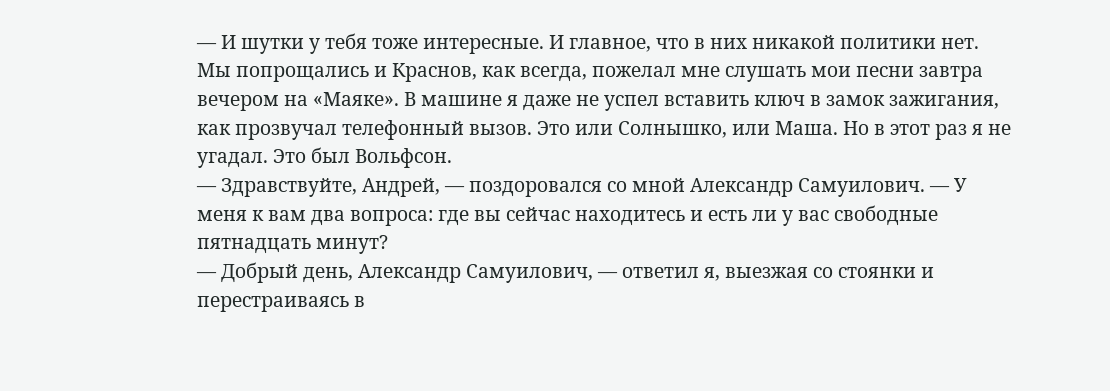— И шутки у тебя тоже интересные. И главное, что в них никакой политики нет.
Мы попрощались и Краснов, как всегда, пожелал мне слушать мои песни завтра вечером на «Маяке». В машине я даже не успел вставить ключ в замок зажигания, как прозвучал телефонный вызов. Это или Солнышко, или Маша. Но в этот раз я не угадал. Это был Вольфсон.
— Здравствуйте, Андрей, — поздоровался со мной Александр Самуилович. — У меня к вам два вопроса: где вы сейчас находитесь и есть ли у вас свободные пятнадцать минут?
— Добрый день, Александр Самуилович, — ответил я, выезжая со стоянки и перестраиваясь в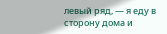левый ряд, — я еду в сторону дома и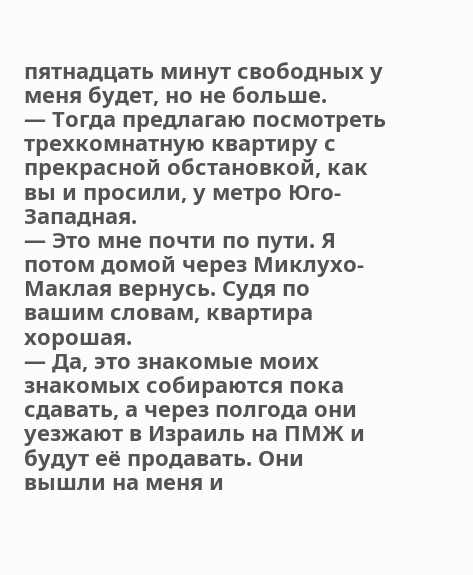пятнадцать минут свободных у меня будет, но не больше.
— Тогда предлагаю посмотреть трехкомнатную квартиру с прекрасной обстановкой, как вы и просили, у метро Юго-Западная.
— Это мне почти по пути. Я потом домой через Миклухо-Маклая вернусь. Судя по вашим словам, квартира хорошая.
— Да, это знакомые моих знакомых собираются пока сдавать, а через полгода они уезжают в Израиль на ПМЖ и будут её продавать. Они вышли на меня и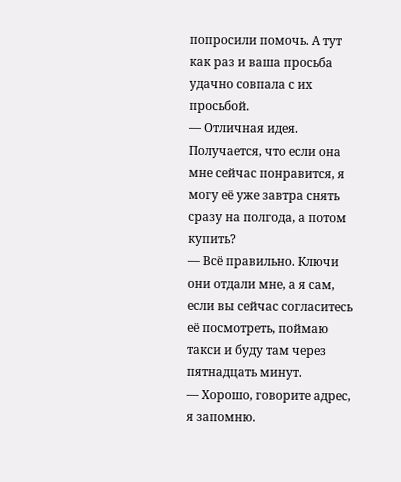попросили помочь. А тут как раз и ваша просьба удачно совпала с их просьбой.
— Отличная идея. Получается, что если она мне сейчас понравится, я могу её уже завтра снять сразу на полгода, а потом купить?
— Всё правильно. Ключи они отдали мне, а я сам, если вы сейчас согласитесь её посмотреть, поймаю такси и буду там через пятнадцать минут.
— Хорошо, говорите адрес, я запомню.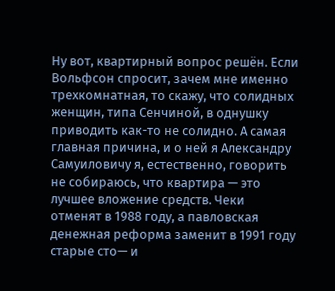Ну вот, квартирный вопрос решён. Если Вольфсон спросит, зачем мне именно трехкомнатная, то скажу, что солидных женщин, типа Сенчиной, в однушку приводить как-то не солидно. А самая главная причина, и о ней я Александру Самуиловичу я, естественно, говорить не собираюсь, что квартира — это лучшее вложение средств. Чеки отменят в 1988 году, а павловская денежная реформа заменит в 1991 году старые сто— и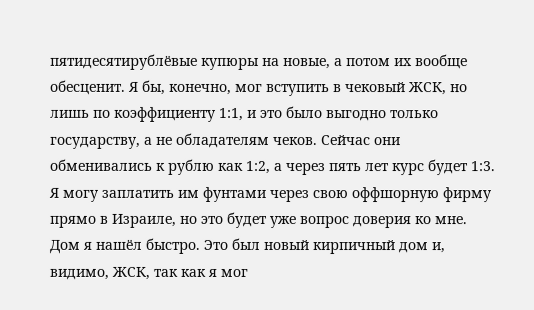пятидесятирублёвые купюры на новые, а потом их вообще обесценит. Я бы, конечно, мог вступить в чековый ЖСК, но лишь по коэффициенту 1:1, и это было выгодно только государству, а не обладателям чеков. Сейчас они обменивались к рублю как 1:2, а через пять лет курс будет 1:3. Я могу заплатить им фунтами через свою оффшорную фирму прямо в Израиле, но это будет уже вопрос доверия ко мне.
Дом я нашёл быстро. Это был новый кирпичный дом и, видимо, ЖСК, так как я мог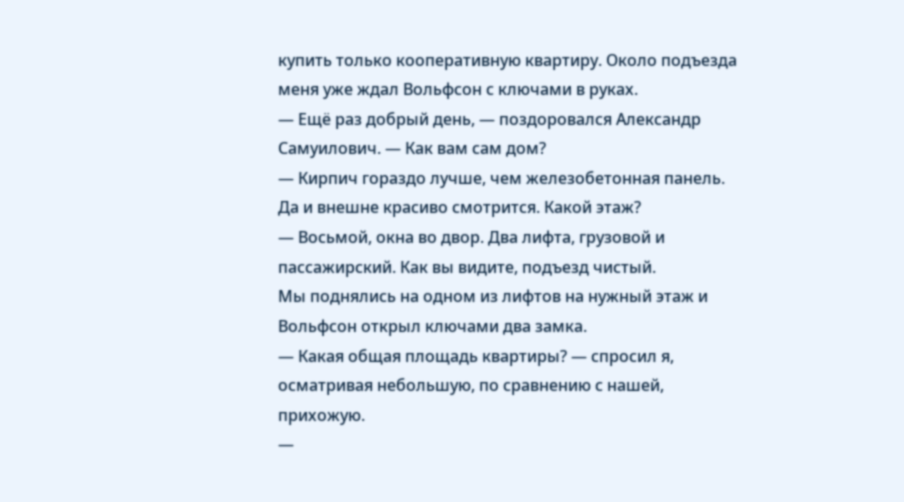купить только кооперативную квартиру. Около подъезда меня уже ждал Вольфсон с ключами в руках.
— Ещё раз добрый день, — поздоровался Александр Самуилович. — Как вам сам дом?
— Кирпич гораздо лучше, чем железобетонная панель. Да и внешне красиво смотрится. Какой этаж?
— Восьмой, окна во двор. Два лифта, грузовой и пассажирский. Как вы видите, подъезд чистый.
Мы поднялись на одном из лифтов на нужный этаж и Вольфсон открыл ключами два замка.
— Какая общая площадь квартиры? — спросил я, осматривая небольшую, по сравнению с нашей, прихожую.
—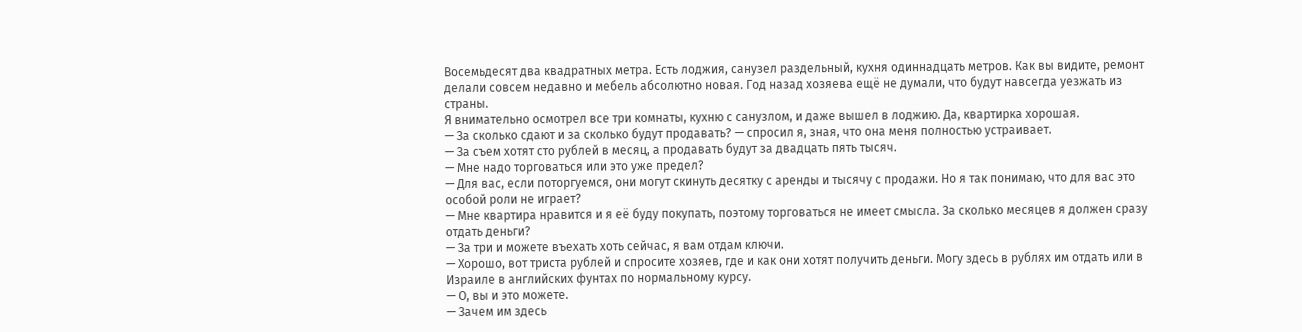Восемьдесят два квадратных метра. Есть лоджия, санузел раздельный, кухня одиннадцать метров. Как вы видите, ремонт делали совсем недавно и мебель абсолютно новая. Год назад хозяева ещё не думали, что будут навсегда уезжать из страны.
Я внимательно осмотрел все три комнаты, кухню с санузлом, и даже вышел в лоджию. Да, квартирка хорошая.
— За сколько сдают и за сколько будут продавать? — спросил я, зная, что она меня полностью устраивает.
— За съем хотят сто рублей в месяц, а продавать будут за двадцать пять тысяч.
— Мне надо торговаться или это уже предел?
— Для вас, если поторгуемся, они могут скинуть десятку с аренды и тысячу с продажи. Но я так понимаю, что для вас это особой роли не играет?
— Мне квартира нравится и я её буду покупать, поэтому торговаться не имеет смысла. За сколько месяцев я должен сразу отдать деньги?
— За три и можете въехать хоть сейчас, я вам отдам ключи.
— Хорошо, вот триста рублей и спросите хозяев, где и как они хотят получить деньги. Могу здесь в рублях им отдать или в Израиле в английских фунтах по нормальному курсу.
— О, вы и это можете.
— Зачем им здесь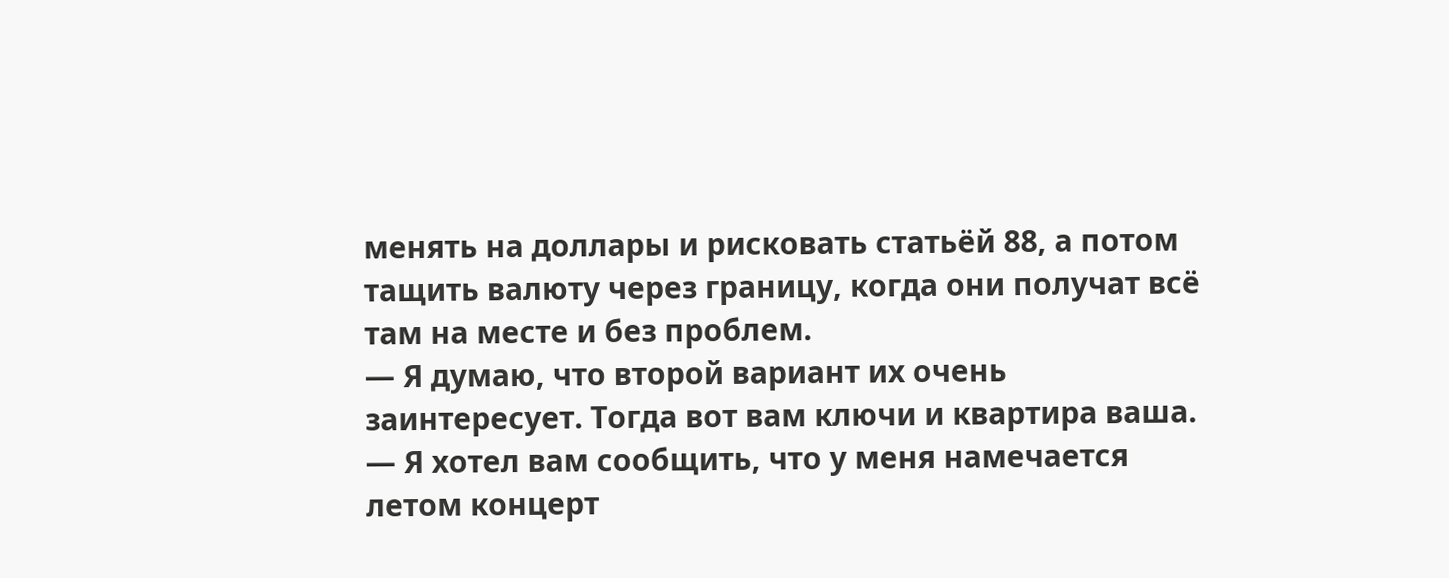менять на доллары и рисковать статьёй 88, а потом тащить валюту через границу, когда они получат всё там на месте и без проблем.
— Я думаю, что второй вариант их очень заинтересует. Тогда вот вам ключи и квартира ваша.
— Я хотел вам сообщить, что у меня намечается летом концерт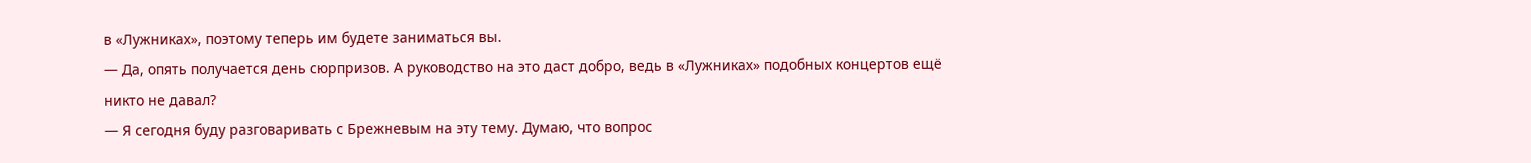в «Лужниках», поэтому теперь им будете заниматься вы.
— Да, опять получается день сюрпризов. А руководство на это даст добро, ведь в «Лужниках» подобных концертов ещё никто не давал?
— Я сегодня буду разговаривать с Брежневым на эту тему. Думаю, что вопрос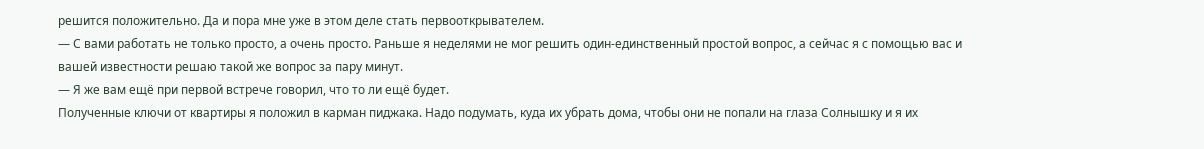решится положительно. Да и пора мне уже в этом деле стать первооткрывателем.
— С вами работать не только просто, а очень просто. Раньше я неделями не мог решить один-единственный простой вопрос, а сейчас я с помощью вас и вашей известности решаю такой же вопрос за пару минут.
— Я же вам ещё при первой встрече говорил, что то ли ещё будет.
Полученные ключи от квартиры я положил в карман пиджака. Надо подумать, куда их убрать дома, чтобы они не попали на глаза Солнышку и я их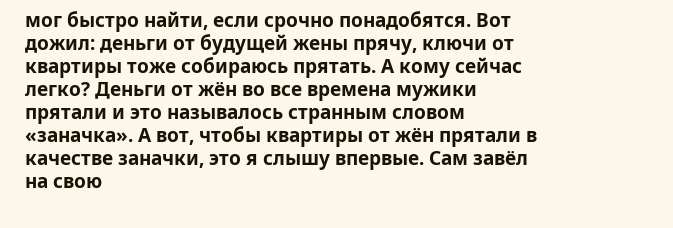мог быстро найти, если срочно понадобятся. Вот дожил: деньги от будущей жены прячу, ключи от квартиры тоже собираюсь прятать. А кому сейчас легко? Деньги от жён во все времена мужики прятали и это называлось странным словом «заначка». А вот, чтобы квартиры от жён прятали в качестве заначки, это я слышу впервые. Сам завёл на свою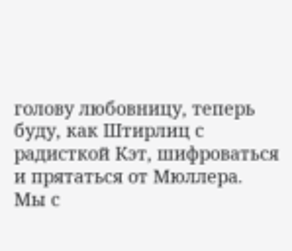голову любовницу, теперь буду, как Штирлиц с радисткой Кэт, шифроваться и прятаться от Мюллера.
Мы с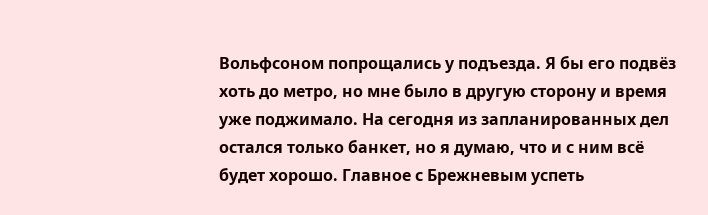Вольфсоном попрощались у подъезда. Я бы его подвёз хоть до метро, но мне было в другую сторону и время уже поджимало. На сегодня из запланированных дел остался только банкет, но я думаю, что и с ним всё будет хорошо. Главное с Брежневым успеть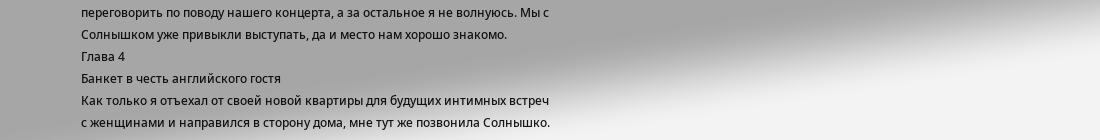переговорить по поводу нашего концерта, а за остальное я не волнуюсь. Мы с Солнышком уже привыкли выступать, да и место нам хорошо знакомо.
Глава 4
Банкет в честь английского гостя
Как только я отъехал от своей новой квартиры для будущих интимных встреч с женщинами и направился в сторону дома, мне тут же позвонила Солнышко.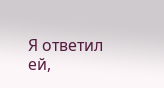Я ответил ей,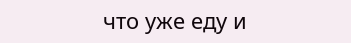что уже еду и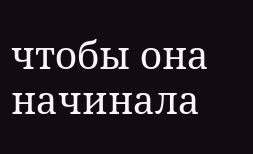чтобы она начинала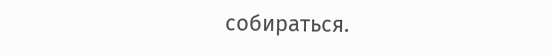собираться.